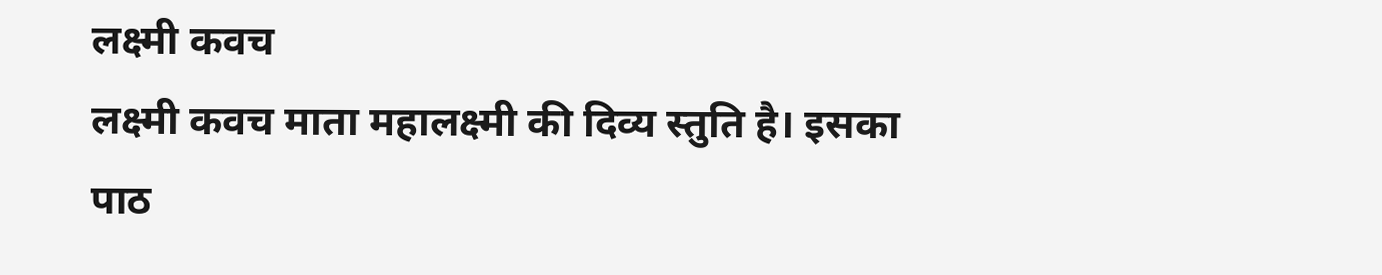लक्ष्मी कवच
लक्ष्मी कवच माता महालक्ष्मी की दिव्य स्तुति है। इसका पाठ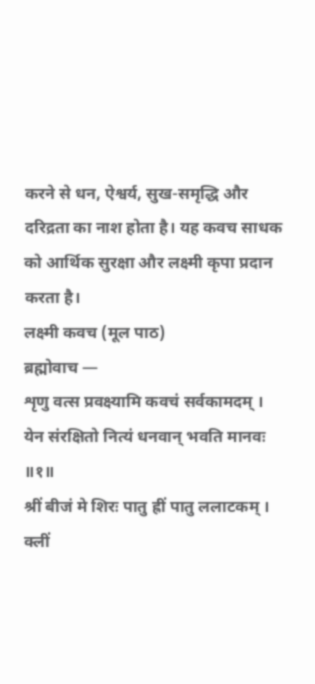करने से धन, ऐश्वर्य, सुख-समृद्धि और दरिद्रता का नाश होता है। यह कवच साधक को आर्थिक सुरक्षा और लक्ष्मी कृपा प्रदान करता है।
लक्ष्मी कवच (मूल पाठ)
ब्रह्मोवाच —
शृणु वत्स प्रवक्ष्यामि कवचं सर्वकामदम् ।
येन संरक्षितो नित्यं धनवान् भवति मानवः ॥१॥
श्रीं बीजं मे शिरः पातु ह्रीं पातु ललाटकम् ।
क्लीं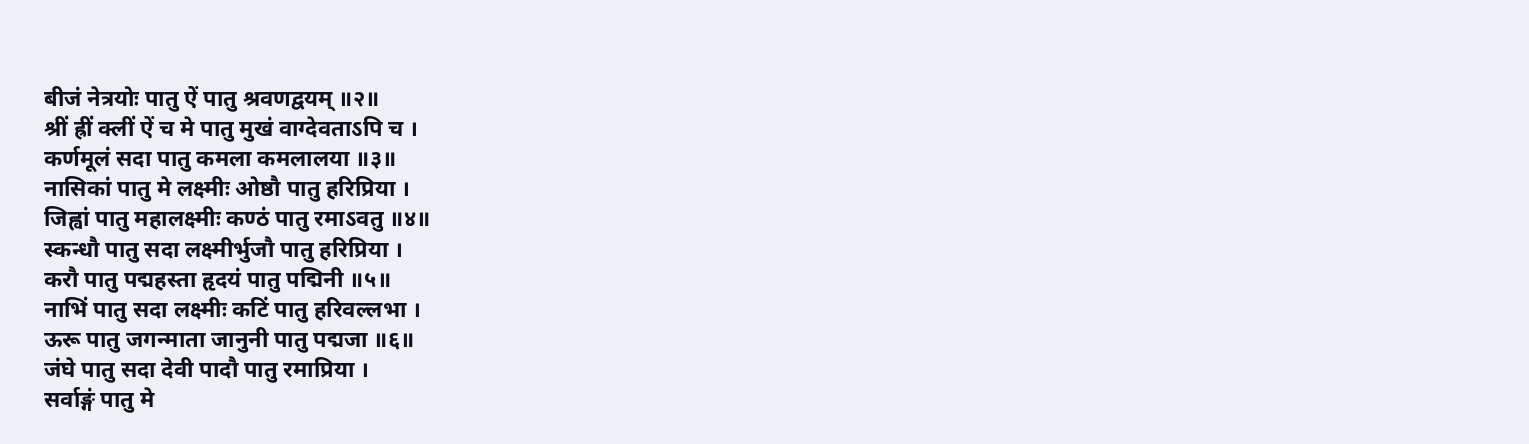बीजं नेत्रयोः पातु ऐं पातु श्रवणद्वयम् ॥२॥
श्रीं ह्रीं क्लीं ऐं च मे पातु मुखं वाग्देवताऽपि च ।
कर्णमूलं सदा पातु कमला कमलालया ॥३॥
नासिकां पातु मे लक्ष्मीः ओष्ठौ पातु हरिप्रिया ।
जिह्वां पातु महालक्ष्मीः कण्ठं पातु रमाऽवतु ॥४॥
स्कन्धौ पातु सदा लक्ष्मीर्भुजौ पातु हरिप्रिया ।
करौ पातु पद्महस्ता हृदयं पातु पद्मिनी ॥५॥
नाभिं पातु सदा लक्ष्मीः कटिं पातु हरिवल्लभा ।
ऊरू पातु जगन्माता जानुनी पातु पद्मजा ॥६॥
जंघे पातु सदा देवी पादौ पातु रमाप्रिया ।
सर्वाङ्गं पातु मे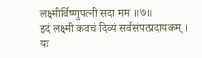लक्ष्मीर्विष्णुपत्नी सदा मम ॥७॥
इदं लक्ष्मी कवचं दिव्यं सर्वसंपत्प्रदायकम् ।
यः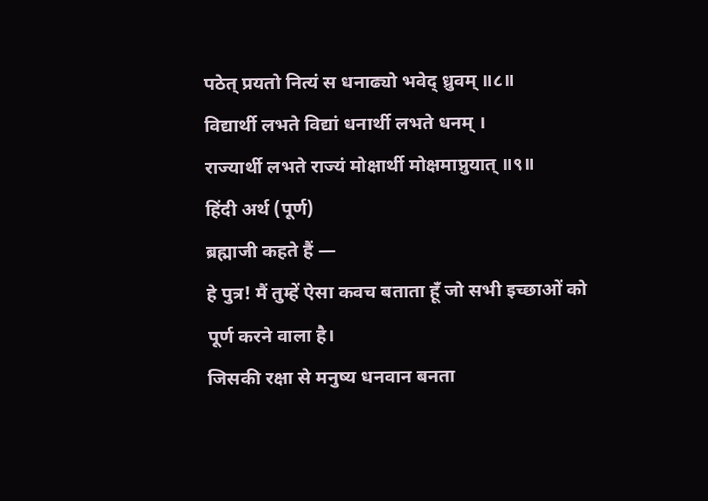पठेत् प्रयतो नित्यं स धनाढ्यो भवेद् ध्रुवम् ॥८॥
विद्यार्थी लभते विद्यां धनार्थी लभते धनम् ।
राज्यार्थी लभते राज्यं मोक्षार्थी मोक्षमाप्नुयात् ॥९॥
हिंदी अर्थ (पूर्ण)
ब्रह्माजी कहते हैं —
हे पुत्र! मैं तुम्हें ऐसा कवच बताता हूँ जो सभी इच्छाओं को पूर्ण करने वाला है।
जिसकी रक्षा से मनुष्य धनवान बनता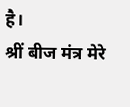है।
श्रीं बीज मंत्र मेरे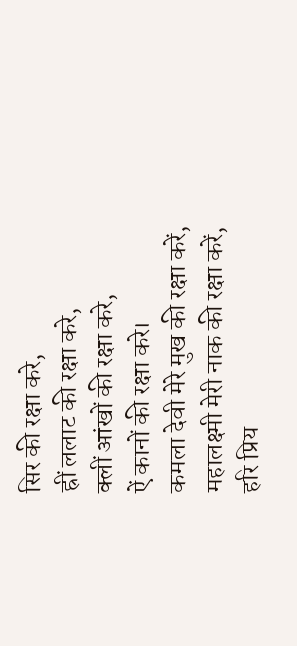सिर की रक्षा करे,
ह्रीं ललाट की रक्षा करे,
क्लीं आंखों की रक्षा करे,
ऐं कानों की रक्षा करे।
कमला देवी मेरे मुख की रक्षा करें,
महालक्ष्मी मेरी नाक की रक्षा करें,
हरि प्रिय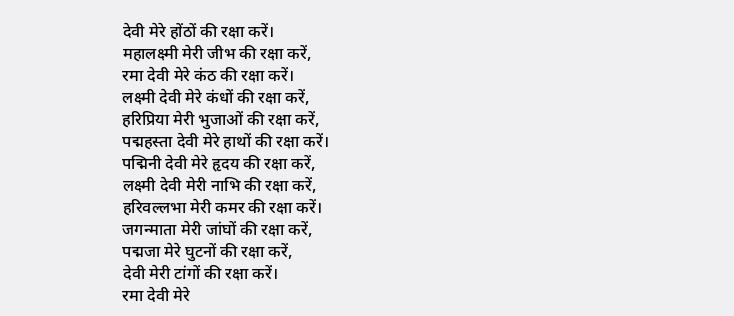देवी मेरे होंठों की रक्षा करें।
महालक्ष्मी मेरी जीभ की रक्षा करें,
रमा देवी मेरे कंठ की रक्षा करें।
लक्ष्मी देवी मेरे कंधों की रक्षा करें,
हरिप्रिया मेरी भुजाओं की रक्षा करें,
पद्महस्ता देवी मेरे हाथों की रक्षा करें।
पद्मिनी देवी मेरे हृदय की रक्षा करें,
लक्ष्मी देवी मेरी नाभि की रक्षा करें,
हरिवल्लभा मेरी कमर की रक्षा करें।
जगन्माता मेरी जांघों की रक्षा करें,
पद्मजा मेरे घुटनों की रक्षा करें,
देवी मेरी टांगों की रक्षा करें।
रमा देवी मेरे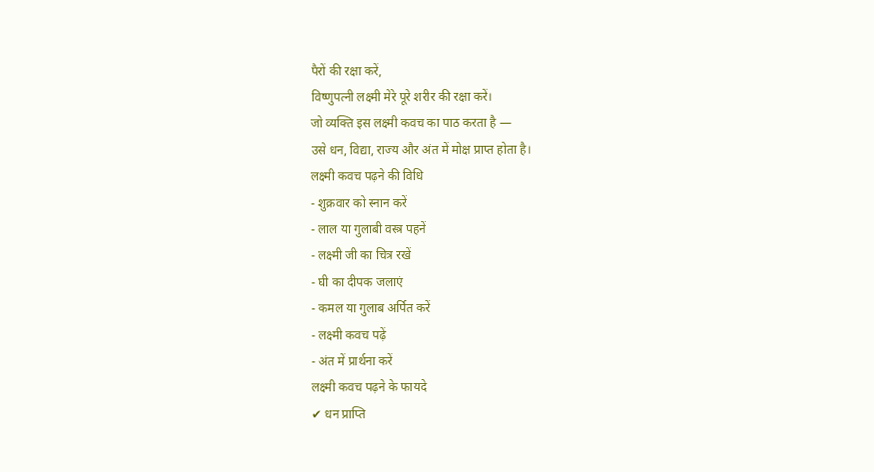पैरों की रक्षा करें,
विष्णुपत्नी लक्ष्मी मेरे पूरे शरीर की रक्षा करें।
जो व्यक्ति इस लक्ष्मी कवच का पाठ करता है —
उसे धन, विद्या, राज्य और अंत में मोक्ष प्राप्त होता है।
लक्ष्मी कवच पढ़ने की विधि
- शुक्रवार को स्नान करें
- लाल या गुलाबी वस्त्र पहनें
- लक्ष्मी जी का चित्र रखें
- घी का दीपक जलाएं
- कमल या गुलाब अर्पित करें
- लक्ष्मी कवच पढ़ें
- अंत में प्रार्थना करें
लक्ष्मी कवच पढ़ने के फायदे
✔ धन प्राप्ति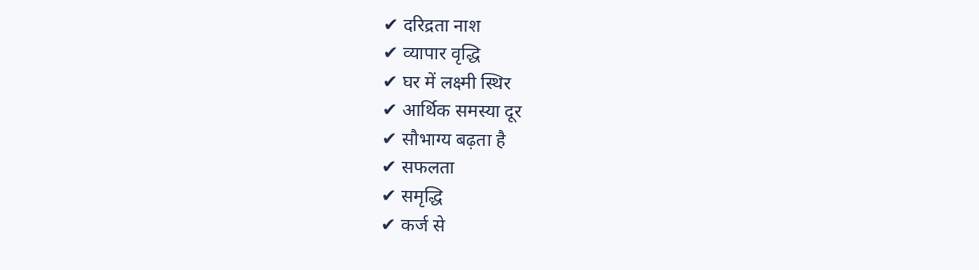✔ दरिद्रता नाश
✔ व्यापार वृद्धि
✔ घर में लक्ष्मी स्थिर
✔ आर्थिक समस्या दूर
✔ सौभाग्य बढ़ता है
✔ सफलता
✔ समृद्धि
✔ कर्ज से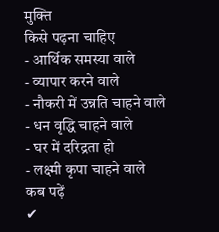मुक्ति
किसे पढ़ना चाहिए
- आर्थिक समस्या वाले
- व्यापार करने वाले
- नौकरी में उन्नति चाहने वाले
- धन वृद्धि चाहने वाले
- घर में दरिद्रता हो
- लक्ष्मी कृपा चाहने वाले
कब पढ़ें
✔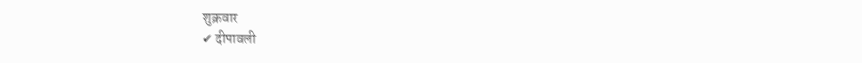शुक्रवार
✔ दीपावली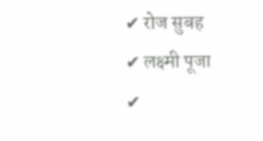✔ रोज सुबह
✔ लक्ष्मी पूजा
✔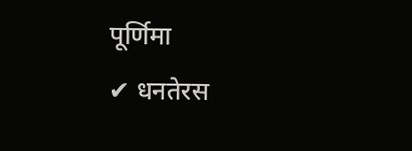पूर्णिमा
✔ धनतेरस